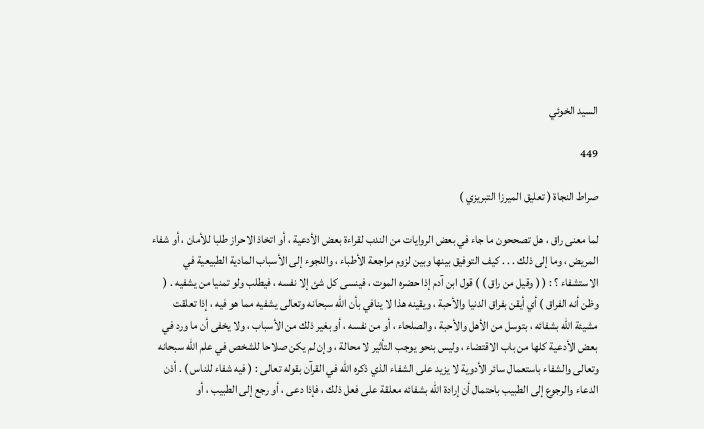السيد الخوئي

449

صراط النجاة ( تعليق الميرزا التبريزي )

لما معنى راق ، هل تصححون ما جاء في بعض الروايات من الندب لقراءة بعض الأدعية ، أو اتخاذ الاحراز طلبا للأمان ، أو شفاء المريض ، وما إلى ذلك . . . كيف التوفيق بينها وبين لزوم مراجعة الأطباء ، واللجوء إلى الأسباب المادية الطبيعية في الاستشفاء ؟ : ( ( وقيل من راق ) ) قول ابن آدم إذا حضره الموت ، فينسى كل شئ إلا نفسه ، فيطلب ولو تمنيا من يشفيه . ( وظن أنه الفراق ) أي أيقن بفراق الدنيا والأحبة ، ويقينه هذا لا ينافي بأن الله سبحانه وتعالى يشفيه مما هو فيه ، إذا تعلقت مشيئة الله بشفائه ، بتوسل من الأهل والأحبة ، والصلحاء ، أو من نفسه ، أو بغير ذلك من الأسباب ، ولا يخفى أن ما ورد في بعض الأدعية كلها من باب الاقتضاء ، وليس بنحو يوجب التأثير لا محالة ، وإن لم يكن صلاحا للشخص في علم الله سبحانه وتعالى والشفاء باستعمال سائر الأدوية لا يزيد على الشفاء الذي ذكره الله في القرآن بقوله تعالى : ( فيه شفاء للناس ) . أذن الدعاء والرجوع إلى الطبيب باحتمال أن إرادة الله بشفائه معلقة على فعل ذلك ، فإذا دعى ، أو رجع إلى الطبيب ، أو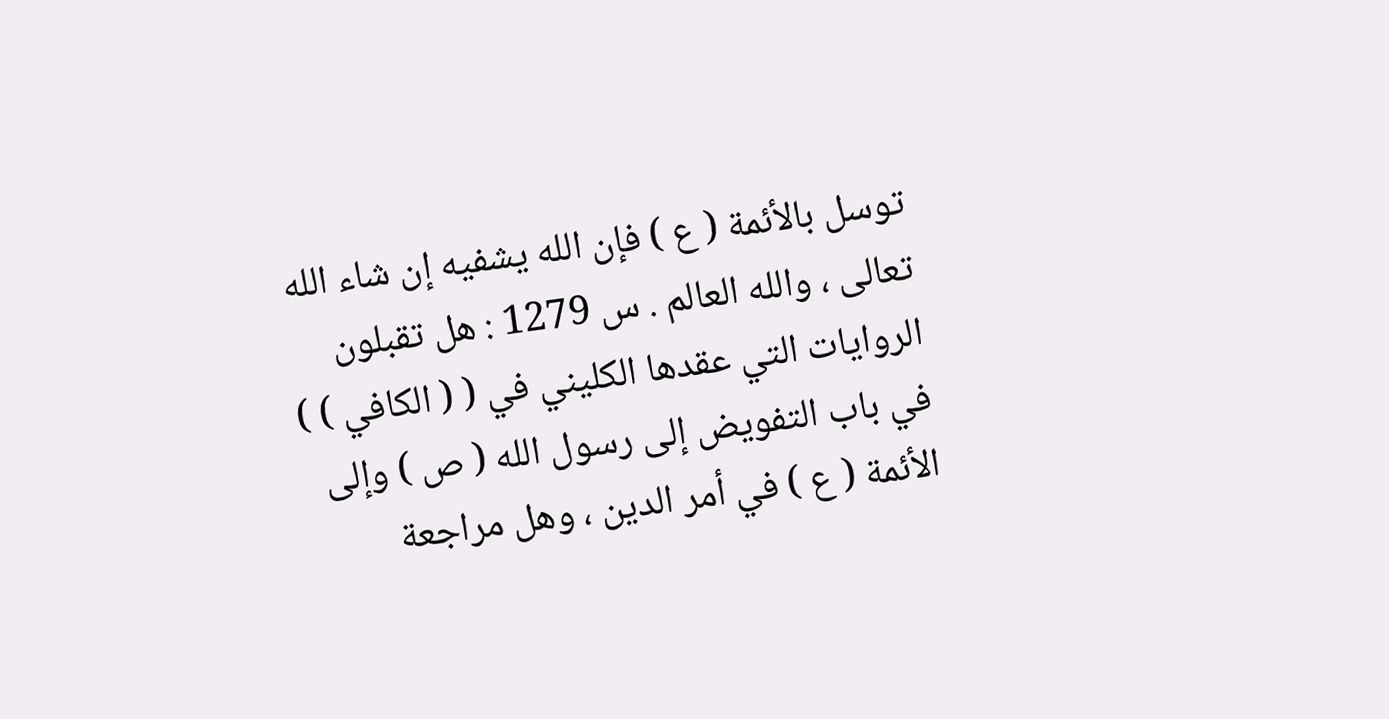توسل بالأئمة ( ع ) فإن الله يشفيه إن شاء الله تعالى ، والله العالم . س 1279 : هل تقبلون الروايات التي عقدها الكليني في ( ( الكافي ) ) في باب التفويض إلى رسول الله ( ص ) وإلى الأئمة ( ع ) في أمر الدين ، وهل مراجعة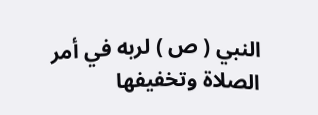النبي ( ص ) لربه في أمر الصلاة وتخفيفها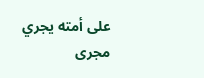على أمته يجري مجرى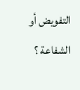التفويض أو الشفاعة ؟